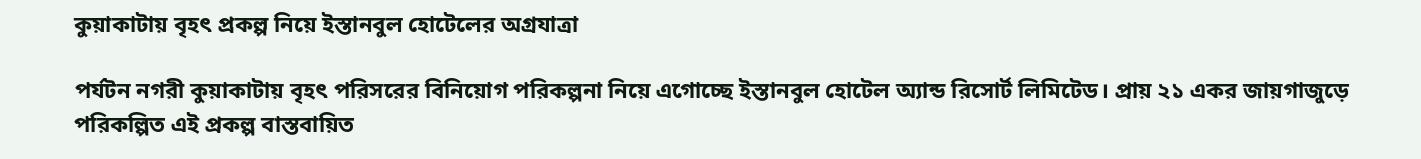কুয়াকাটায় বৃহৎ প্রকল্প নিয়ে ইস্তানবুল হোটেলের অগ্রযাত্রা

পর্যটন নগরী কুয়াকাটায় বৃহৎ পরিসরের বিনিয়োগ পরিকল্পনা নিয়ে এগোচ্ছে ইস্তানবুল হোটেল অ্যান্ড রিসোর্ট লিমিটেড। প্রায় ২১ একর জায়গাজুড়ে পরিকল্পিত এই প্রকল্প বাস্তবায়িত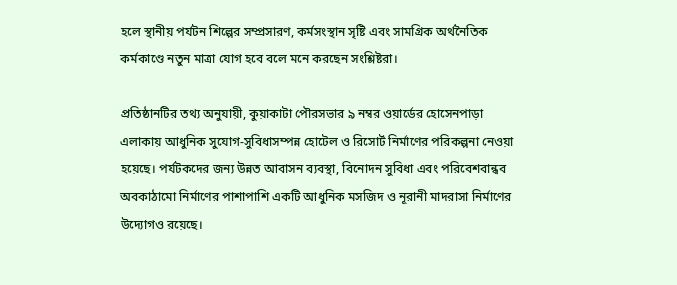হলে স্থানীয় পর্যটন শিল্পের সম্প্রসারণ, কর্মসংস্থান সৃষ্টি এবং সামগ্রিক অর্থনৈতিক কর্মকাণ্ডে নতুন মাত্রা যোগ হবে বলে মনে করছেন সংশ্লিষ্টরা।

প্রতিষ্ঠানটির তথ্য অনুযায়ী, কুয়াকাটা পৌরসভার ৯ নম্বর ওয়ার্ডের হোসেনপাড়া এলাকায় আধুনিক সুযোগ-সুবিধাসম্পন্ন হোটেল ও রিসোর্ট নির্মাণের পরিকল্পনা নেওয়া হয়েছে। পর্যটকদের জন্য উন্নত আবাসন ব্যবস্থা, বিনোদন সুবিধা এবং পরিবেশবান্ধব অবকাঠামো নির্মাণের পাশাপাশি একটি আধুনিক মসজিদ ও নূরানী মাদরাসা নির্মাণের উদ্যোগও রয়েছে।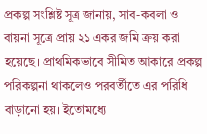প্রকল্প সংশ্লিষ্ট সূত্র জানায়, সাব-কবলা ও বায়না সূত্রে প্রায় ২১ একর জমি ক্রয় করা হয়েছে। প্রাথমিকভাবে সীমিত আকারে প্রকল্প পরিকল্পনা থাকলেও পরবর্তীতে এর পরিধি বাড়ানো হয়। ইতোমধ্যে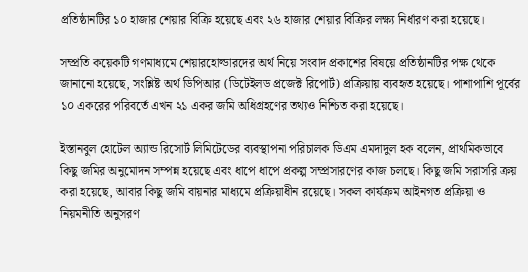প্রতিষ্ঠানটির ১০ হাজার শেয়ার বিক্রি হয়েছে এবং ২৬ হাজার শেয়ার বিক্রির লক্ষ্য নির্ধারণ করা হয়েছে।

সম্প্রতি কয়েকটি গণমাধ্যমে শেয়ারহোল্ডারদের অর্থ নিয়ে সংবাদ প্রকাশের বিষয়ে প্রতিষ্ঠানটির পক্ষ থেকে জানানো হয়েছে, সংশ্লিষ্ট অর্থ ডিপিআর (ডিটেইলড প্রজেক্ট রিপোর্ট) প্রক্রিয়ায় ব্যবহৃত হয়েছে। পাশাপাশি পূর্বের ১০ একরের পরিবর্তে এখন ২১ একর জমি অধিগ্রহণের তথ্যও নিশ্চিত করা হয়েছে।

ইস্তানবুল হোটেল অ্যান্ড রিসোর্ট লিমিটেডের ব্যবস্থাপনা পরিচালক ডিএম এমদাদুল হক বলেন, প্রাথমিকভাবে কিছু জমির অনুমোদন সম্পন্ন হয়েছে এবং ধাপে ধাপে প্রকল্প সম্প্রসারণের কাজ চলছে। কিছু জমি সরাসরি ক্রয় করা হয়েছে, আবার কিছু জমি বায়নার মাধ্যমে প্রক্রিয়াধীন রয়েছে। সকল কার্যক্রম আইনগত প্রক্রিয়া ও নিয়মনীতি অনুসরণ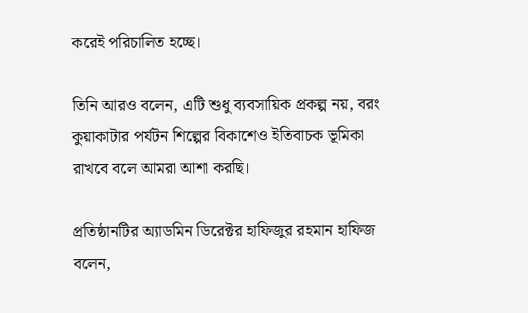করেই পরিচালিত হচ্ছে।

তিনি আরও বলেন, এটি শুধু ব্যবসায়িক প্রকল্প নয়, বরং কুয়াকাটার পর্যটন শিল্পের বিকাশেও ইতিবাচক ভূমিকা রাখবে বলে আমরা আশা করছি।

প্রতিষ্ঠানটির অ্যাডমিন ডিরেক্টর হাফিজুর রহমান হাফিজ বলেন,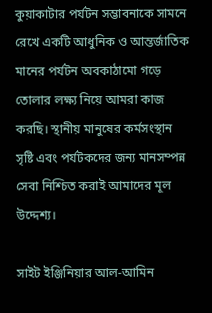কুয়াকাটার পর্যটন সম্ভাবনাকে সামনে রেখে একটি আধুনিক ও আন্তর্জাতিক মানের পর্যটন অবকাঠামো গড়ে তোলার লক্ষ্য নিয়ে আমরা কাজ করছি। স্থানীয় মানুষের কর্মসংস্থান সৃষ্টি এবং পর্যটকদের জন্য মানসম্পন্ন সেবা নিশ্চিত করাই আমাদের মূল উদ্দেশ্য।

সাইট ইঞ্জিনিয়ার আল-আমিন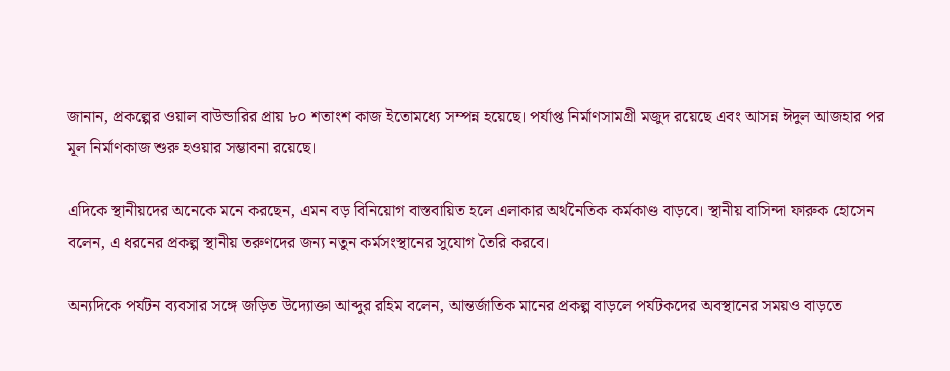জানান, প্রকল্পের ওয়াল বাউন্ডারির প্রায় ৮০ শতাংশ কাজ ইতোমধ্যে সম্পন্ন হয়েছে। পর্যাপ্ত নির্মাণসামগ্রী মজুদ রয়েছে এবং আসন্ন ঈদুল আজহার পর মূল নির্মাণকাজ শুরু হওয়ার সম্ভাবনা রয়েছে।

এদিকে স্থানীয়দের অনেকে মনে করছেন, এমন বড় বিনিয়োগ বাস্তবায়িত হলে এলাকার অর্থনৈতিক কর্মকাণ্ড বাড়বে। স্থানীয় বাসিন্দা ফারুক হোসেন বলেন, এ ধরনের প্রকল্প স্থানীয় তরুণদের জন্য নতুন কর্মসংস্থানের সুযোগ তৈরি করবে।

অন্যদিকে পর্যটন ব্যবসার সঙ্গে জড়িত উদ্যোক্তা আব্দুর রহিম বলেন, আন্তর্জাতিক মানের প্রকল্প বাড়লে পর্যটকদের অবস্থানের সময়ও বাড়তে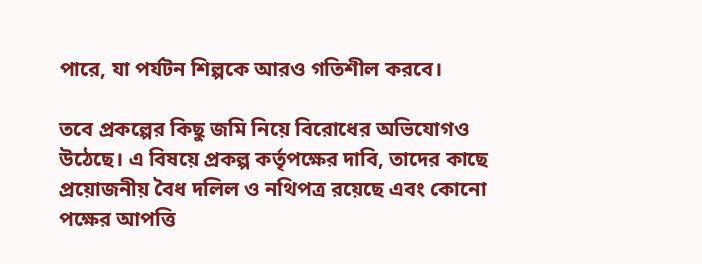পারে, যা পর্যটন শিল্পকে আরও গতিশীল করবে।

তবে প্রকল্পের কিছু জমি নিয়ে বিরোধের অভিযোগও উঠেছে। এ বিষয়ে প্রকল্প কর্তৃপক্ষের দাবি, তাদের কাছে প্রয়োজনীয় বৈধ দলিল ও নথিপত্র রয়েছে এবং কোনো পক্ষের আপত্তি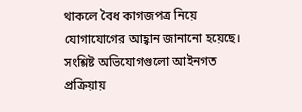থাকলে বৈধ কাগজপত্র নিয়ে যোগাযোগের আহ্বান জানানো হয়েছে। সংশ্লিষ্ট অভিযোগগুলো আইনগত প্রক্রিয়ায়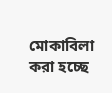মোকাবিলা করা হচ্ছে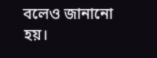বলেও জানানো হয়।